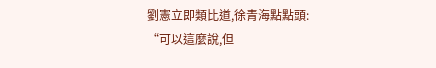劉憲立即類比道,徐青海點點頭:
“可以這麼說,但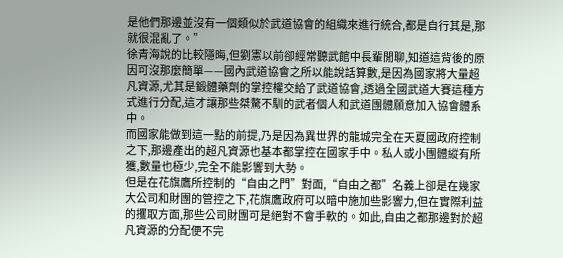是他們那邊並沒有一個類似於武道協會的組織來進行統合,都是自行其是,那就很混亂了。”
徐青海說的比較隱晦,但劉憲以前卻經常聽武館中長輩閒聊,知道這背後的原因可沒那麼簡單——國內武道協會之所以能說話算數,是因為國家將大量超凡資源,尤其是鍛體藥劑的掌控權交給了武道協會,透過全國武道大賽這種方式進行分配,這才讓那些桀驁不馴的武者個人和武道團體願意加入協會體系中。
而國家能做到這一點的前提,乃是因為異世界的龍城完全在天夏國政府控制之下,那邊產出的超凡資源也基本都掌控在國家手中。私人或小團體縱有所獲,數量也極少,完全不能影響到大勢。
但是在花旗鷹所控制的“自由之門”對面,“自由之都”名義上卻是在幾家大公司和財團的管控之下,花旗鷹政府可以暗中施加些影響力,但在實際利益的攫取方面,那些公司財團可是絕對不會手軟的。如此,自由之都那邊對於超凡資源的分配便不完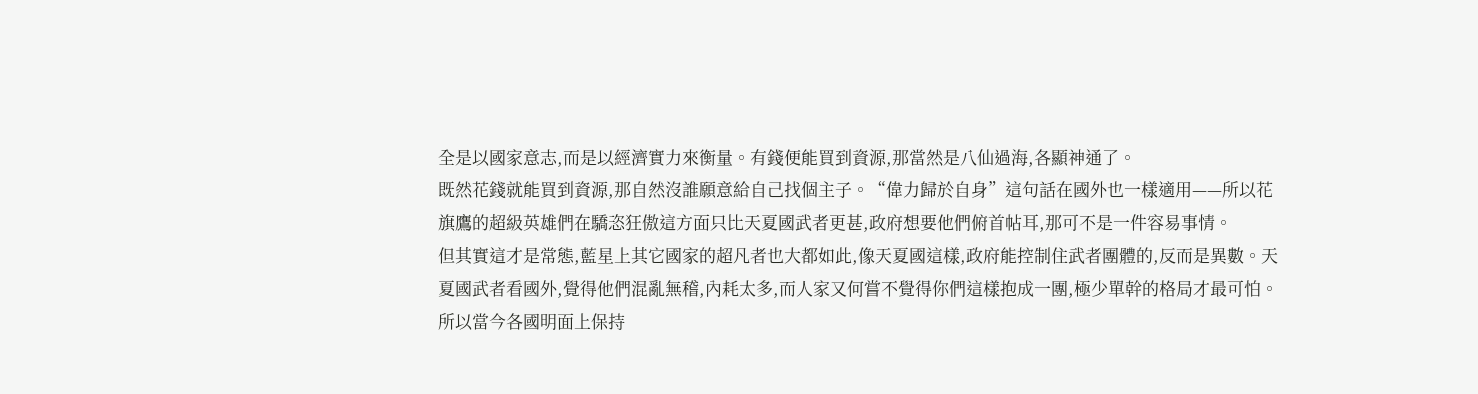全是以國家意志,而是以經濟實力來衡量。有錢便能買到資源,那當然是八仙過海,各顯神通了。
既然花錢就能買到資源,那自然沒誰願意給自己找個主子。“偉力歸於自身”這句話在國外也一樣適用——所以花旗鷹的超級英雄們在驕恣狂傲這方面只比天夏國武者更甚,政府想要他們俯首帖耳,那可不是一件容易事情。
但其實這才是常態,藍星上其它國家的超凡者也大都如此,像天夏國這樣,政府能控制住武者團體的,反而是異數。天夏國武者看國外,覺得他們混亂無稽,內耗太多,而人家又何嘗不覺得你們這樣抱成一團,極少單幹的格局才最可怕。
所以當今各國明面上保持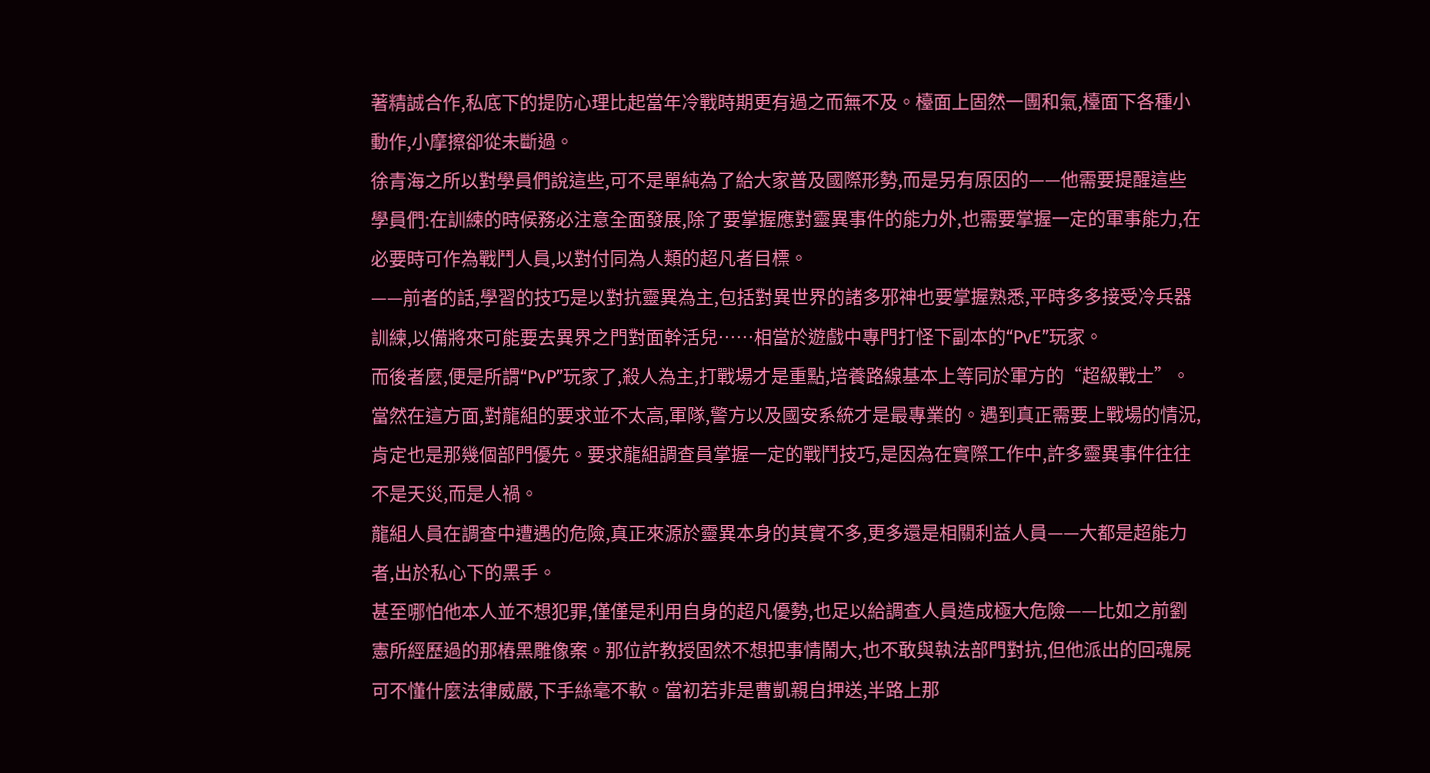著精誠合作,私底下的提防心理比起當年冷戰時期更有過之而無不及。檯面上固然一團和氣,檯面下各種小動作,小摩擦卻從未斷過。
徐青海之所以對學員們說這些,可不是單純為了給大家普及國際形勢,而是另有原因的——他需要提醒這些學員們:在訓練的時候務必注意全面發展,除了要掌握應對靈異事件的能力外,也需要掌握一定的軍事能力,在必要時可作為戰鬥人員,以對付同為人類的超凡者目標。
——前者的話,學習的技巧是以對抗靈異為主,包括對異世界的諸多邪神也要掌握熟悉,平時多多接受冷兵器訓練,以備將來可能要去異界之門對面幹活兒……相當於遊戲中專門打怪下副本的“PvE”玩家。
而後者麼,便是所謂“PvP”玩家了,殺人為主,打戰場才是重點,培養路線基本上等同於軍方的“超級戰士”。
當然在這方面,對龍組的要求並不太高,軍隊,警方以及國安系統才是最專業的。遇到真正需要上戰場的情況,肯定也是那幾個部門優先。要求龍組調查員掌握一定的戰鬥技巧,是因為在實際工作中,許多靈異事件往往不是天災,而是人禍。
龍組人員在調查中遭遇的危險,真正來源於靈異本身的其實不多,更多還是相關利益人員——大都是超能力者,出於私心下的黑手。
甚至哪怕他本人並不想犯罪,僅僅是利用自身的超凡優勢,也足以給調查人員造成極大危險——比如之前劉憲所經歷過的那樁黑雕像案。那位許教授固然不想把事情鬧大,也不敢與執法部門對抗,但他派出的回魂屍可不懂什麼法律威嚴,下手絲毫不軟。當初若非是曹凱親自押送,半路上那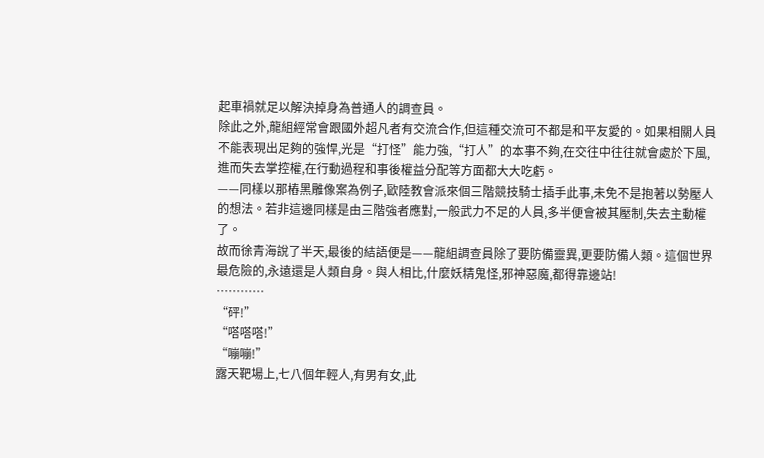起車禍就足以解決掉身為普通人的調查員。
除此之外,龍組經常會跟國外超凡者有交流合作,但這種交流可不都是和平友愛的。如果相關人員不能表現出足夠的強悍,光是“打怪”能力強,“打人”的本事不夠,在交往中往往就會處於下風,進而失去掌控權,在行動過程和事後權益分配等方面都大大吃虧。
——同樣以那樁黑雕像案為例子,歐陸教會派來個三階競技騎士插手此事,未免不是抱著以勢壓人的想法。若非這邊同樣是由三階強者應對,一般武力不足的人員,多半便會被其壓制,失去主動權了。
故而徐青海說了半天,最後的結語便是——龍組調查員除了要防備靈異,更要防備人類。這個世界最危險的,永遠還是人類自身。與人相比,什麼妖精鬼怪,邪神惡魔,都得靠邊站!
…………
“砰!”
“嗒嗒嗒!”
“嘣嘣!”
露天靶場上,七八個年輕人,有男有女,此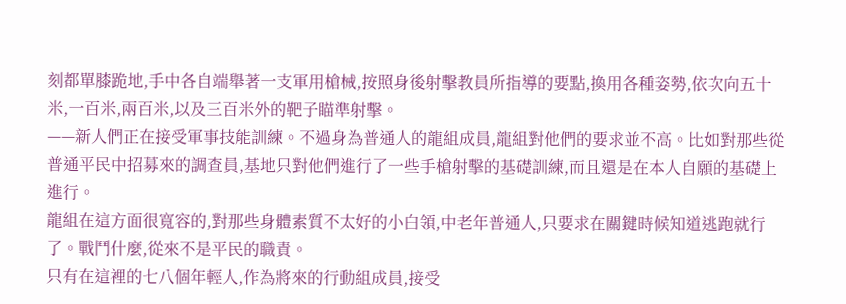刻都單膝跪地,手中各自端舉著一支軍用槍械,按照身後射擊教員所指導的要點,換用各種姿勢,依次向五十米,一百米,兩百米,以及三百米外的靶子瞄準射擊。
——新人們正在接受軍事技能訓練。不過身為普通人的龍組成員,龍組對他們的要求並不高。比如對那些從普通平民中招募來的調查員,基地只對他們進行了一些手槍射擊的基礎訓練,而且還是在本人自願的基礎上進行。
龍組在這方面很寬容的,對那些身體素質不太好的小白領,中老年普通人,只要求在關鍵時候知道逃跑就行了。戰鬥什麼,從來不是平民的職責。
只有在這裡的七八個年輕人,作為將來的行動組成員,接受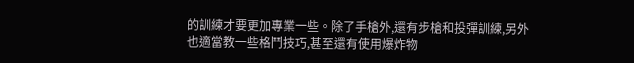的訓練才要更加專業一些。除了手槍外,還有步槍和投彈訓練,另外也適當教一些格鬥技巧,甚至還有使用爆炸物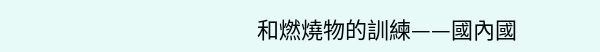和燃燒物的訓練——國內國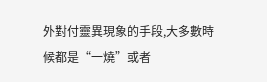外對付靈異現象的手段,大多數時候都是“一燒”或者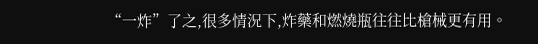“一炸”了之,很多情況下,炸藥和燃燒瓶往往比槍械更有用。